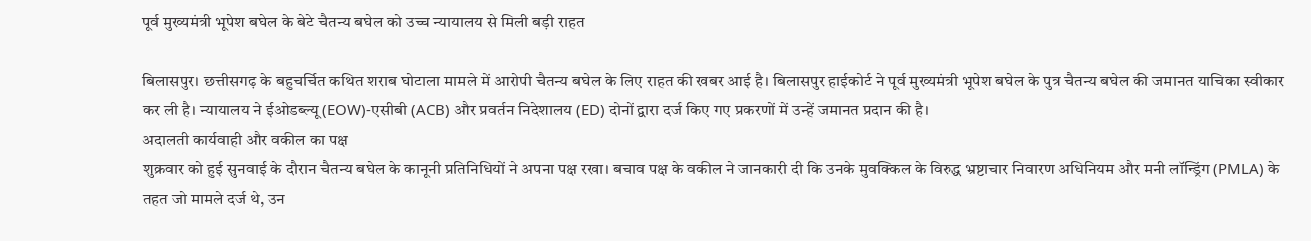पूर्व मुख्यमंत्री भूपेश बघेल के बेटे चैतन्य बघेल को उच्च न्यायालय से मिली बड़ी राहत

बिलासपुर। छत्तीसगढ़ के बहुचर्चित कथित शराब घोटाला मामले में आरोपी चैतन्य बघेल के लिए राहत की खबर आई है। बिलासपुर हाईकोर्ट ने पूर्व मुख्यमंत्री भूपेश बघेल के पुत्र चैतन्य बघेल की जमानत याचिका स्वीकार कर ली है। न्यायालय ने ईओडब्ल्यू (EOW)-एसीबी (ACB) और प्रवर्तन निदेशालय (ED) दोनों द्वारा दर्ज किए गए प्रकरणों में उन्हें जमानत प्रदान की है।
अदालती कार्यवाही और वकील का पक्ष
शुक्रवार को हुई सुनवाई के दौरान चैतन्य बघेल के कानूनी प्रतिनिधियों ने अपना पक्ष रखा। बचाव पक्ष के वकील ने जानकारी दी कि उनके मुवक्किल के विरुद्ध भ्रष्टाचार निवारण अधिनियम और मनी लॉन्ड्रिंग (PMLA) के तहत जो मामले दर्ज थे, उन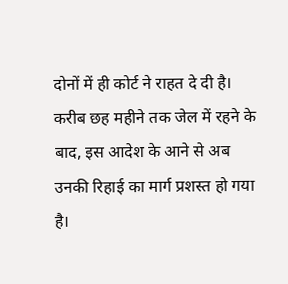दोनों में ही कोर्ट ने राहत दे दी है। करीब छह महीने तक जेल में रहने के बाद, इस आदेश के आने से अब उनकी रिहाई का मार्ग प्रशस्त हो गया है।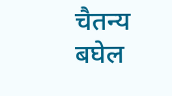चैतन्य बघेल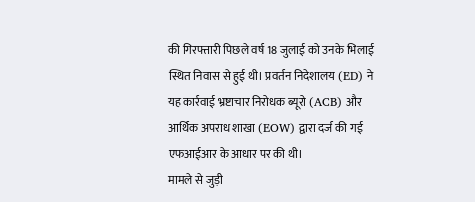की गिरफ्तारी पिछले वर्ष 18 जुलाई को उनके भिलाई स्थित निवास से हुई थी। प्रवर्तन निदेशालय (ED) ने यह कार्रवाई भ्रष्टाचार निरोधक ब्यूरो (ACB) और आर्थिक अपराध शाखा (EOW) द्वारा दर्ज की गई एफआईआर के आधार पर की थी।
मामले से जुड़ी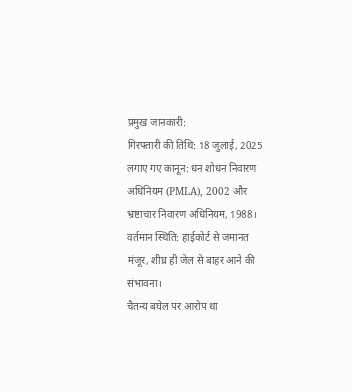प्रमुख जानकारी:
गिरफ्तारी की तिथि: 18 जुलाई, 2025
लगाए गए कानून: धन शोधन निवारण अधिनियम (PMLA), 2002 और भ्रष्टाचार निवारण अधिनियम, 1988।
वर्तमान स्थिति: हाईकोर्ट से जमानत मंजूर, शीघ्र ही जेल से बाहर आने की संभावना।
चैतन्य बघेल पर आरोप था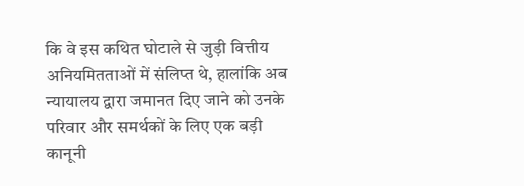कि वे इस कथित घोटाले से जुड़ी वित्तीय अनियमितताओं में संलिप्त थे, हालांकि अब न्यायालय द्वारा जमानत दिए जाने को उनके परिवार और समर्थकों के लिए एक बड़ी कानूनी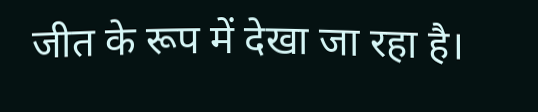जीत के रूप में देखा जा रहा है।